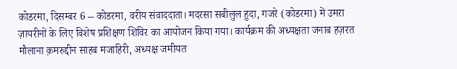कोडरमा, दिसम्बर 6 -- कोडरमा, वरीय संवाददाता। मदरसा सबीलुल हुदा, गजरे (कोडरमा) में उमरा ज़ायरीनों के लिए विशेष प्रशिक्षण शिविर का आयोजन किया गया। कार्यक्रम की अध्यक्षता जनाब हज़रत मौलाना क़मरुद्दीन साहब मजाहिरी, अध्यक्ष जमीयत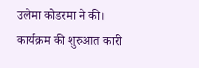उलेमा कोडरमा ने की। कार्यक्रम की शुरुआत कारी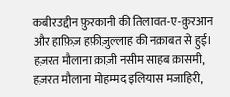कबीरउद्दीन फ़ुरकानी की तिलावत-ए-क़ुरआन और हाफ़िज़ हफ़ीज़ुल्लाह की नक़ाबत से हुई। हज़रत मौलाना क़ाज़ी नसीम साहब क़ासमी, हज़रत मौलाना मोहम्मद इलियास मजाहिरी,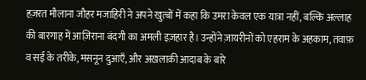हज़रत मौलाना जौहर मजाहिरी ने अपने खुत्बों में कहा कि उमरा केवल एक यात्रा नहीं, बल्कि अल्लाह की बारगाह में आज़िराना बंदगी का अमली इज़हार है। उन्होंने ज़ायरीनों को एहराम के अहकाम, तवाफ़ व सई के तरीके, मसनून दुआएँ, और अख़लाक़ी आदाब के बारे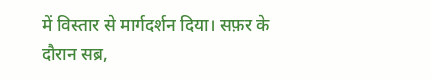में विस्तार से मार्गदर्शन दिया। सफ़र के दौरान सब्र,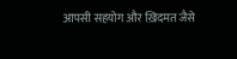आपसी सहयोग और ख़िदमत जैसे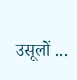उसूलों ...